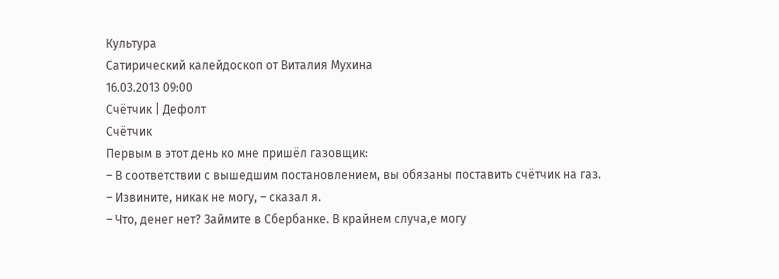Культура
Сатирический калейдоскоп от Виталия Мухина
16.03.2013 09:00
Счётчик | Дефолт
Счётчик
Первым в этот день ко мне пришёл газовщик:
– В соответствии с вышедшим постановлением, вы обязаны поставить счётчик на газ.
– Извините, никак не могу, – сказал я.
– Что, денег нет? Займите в Сбербанке. В крайнем случа,е могу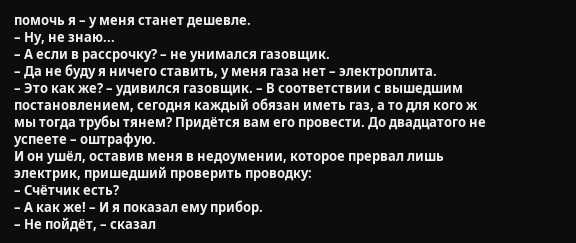помочь я – у меня станет дешевле.
– Ну, не знаю...
– А если в рассрочку? – не унимался газовщик.
– Да не буду я ничего ставить, у меня газа нет – электроплита.
– Это как же? – удивился газовщик. – В соответствии с вышедшим постановлением, сегодня каждый обязан иметь газ, а то для кого ж мы тогда трубы тянем? Придётся вам его провести. До двадцатого не успеете – оштрафую.
И он ушёл, оставив меня в недоумении, которое прервал лишь электрик, пришедший проверить проводку:
– Счётчик есть?
– А как же! – И я показал ему прибор.
– Не пойдёт, – сказал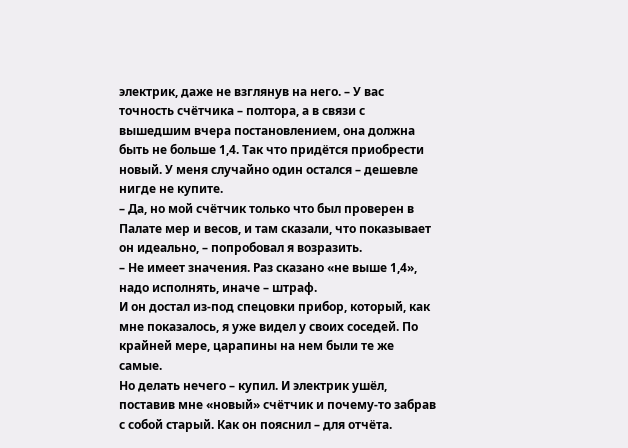электрик, даже не взглянув на него. – У вас точность счётчика – полтора, а в связи с вышедшим вчера постановлением, она должна быть не больше 1,4. Так что придётся приобрести новый. У меня случайно один остался – дешевле нигде не купите.
– Да, но мой счётчик только что был проверен в Палате мер и весов, и там сказали, что показывает он идеально, – попробовал я возразить.
– Не имеет значения. Раз сказано «не выше 1,4», надо исполнять, иначе – штраф.
И он достал из-под спецовки прибор, который, как мне показалось, я уже видел у своих соседей. По крайней мере, царапины на нем были те же самые.
Но делать нечего – купил. И электрик ушёл, поставив мне «новый» счётчик и почему-то забрав с собой старый. Как он пояснил – для отчёта.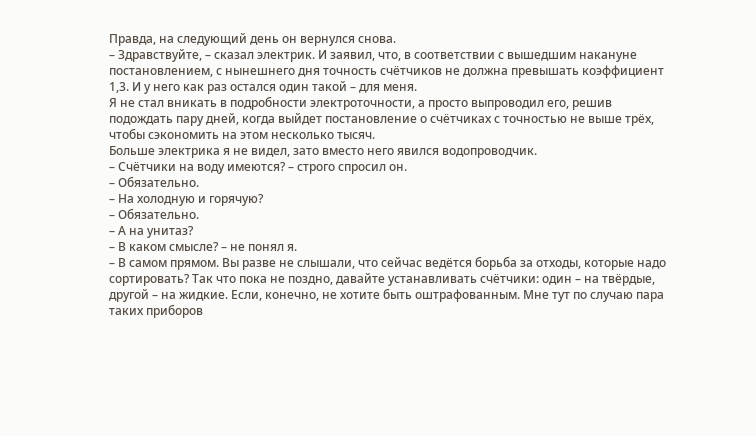Правда, на следующий день он вернулся снова.
– Здравствуйте, – сказал электрик. И заявил, что, в соответствии с вышедшим накануне постановлением, с нынешнего дня точность счётчиков не должна превышать коэффициент 1,3. И у него как раз остался один такой – для меня.
Я не стал вникать в подробности электроточности, а просто выпроводил его, решив подождать пару дней, когда выйдет постановление о счётчиках с точностью не выше трёх, чтобы сэкономить на этом несколько тысяч.
Больше электрика я не видел, зато вместо него явился водопроводчик.
– Счётчики на воду имеются? – строго спросил он.
– Обязательно.
– На холодную и горячую?
– Обязательно.
– А на унитаз?
– В каком смысле? – не понял я.
– В самом прямом. Вы разве не слышали, что сейчас ведётся борьба за отходы, которые надо сортировать? Так что пока не поздно, давайте устанавливать счётчики: один – на твёрдые, другой – на жидкие. Если, конечно, не хотите быть оштрафованным. Мне тут по случаю пара таких приборов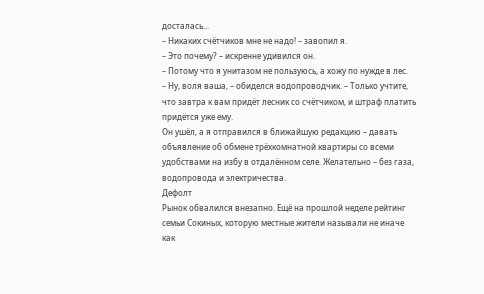досталась...
– Никаких счётчиков мне не надо! – завопил я.
– Это почему? – искренне удивился он.
– Потому что я унитазом не пользуюсь, а хожу по нужде в лес.
– Ну, воля ваша, – обиделся водопроводчик. – Только учтите, что завтра к вам придёт лесник со счётчиком, и штраф платить придётся уже ему.
Он ушёл, а я отправился в ближайшую редакцию – давать объявление об обмене трёхкомнатной квартиры со всеми удобствами на избу в отдалённом селе. Желательно – без газа, водопровода и электричества.
Дефолт
Рынок обвалился внезапно. Ещё на прошлой неделе рейтинг семьи Сокиных, которую местные жители называли не иначе как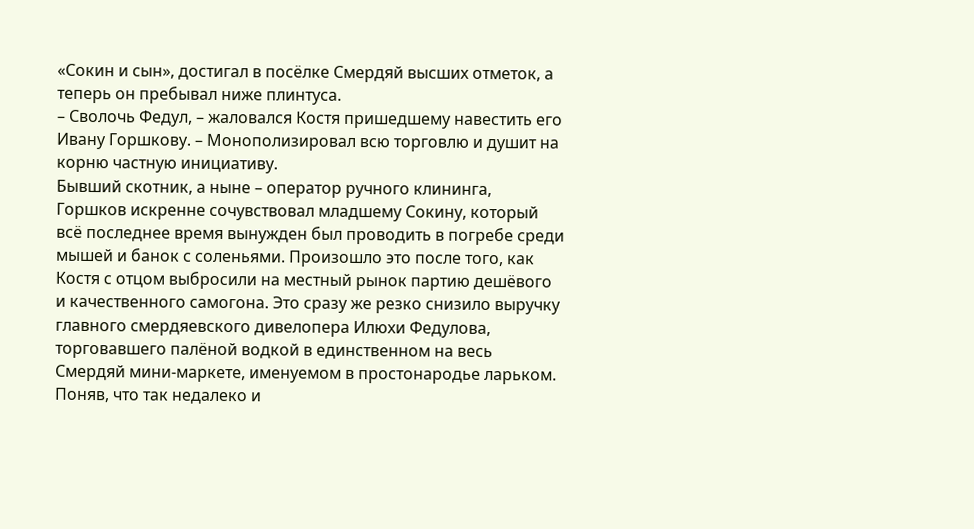«Сокин и сын», достигал в посёлке Смердяй высших отметок, а теперь он пребывал ниже плинтуса.
– Сволочь Федул, – жаловался Костя пришедшему навестить его Ивану Горшкову. – Монополизировал всю торговлю и душит на корню частную инициативу.
Бывший скотник, а ныне – оператор ручного клининга, Горшков искренне сочувствовал младшему Сокину, который всё последнее время вынужден был проводить в погребе среди мышей и банок с соленьями. Произошло это после того, как Костя с отцом выбросили на местный рынок партию дешёвого и качественного самогона. Это сразу же резко снизило выручку главного смердяевского дивелопера Илюхи Федулова, торговавшего палёной водкой в единственном на весь Смердяй мини-маркете, именуемом в простонародье ларьком.
Поняв, что так недалеко и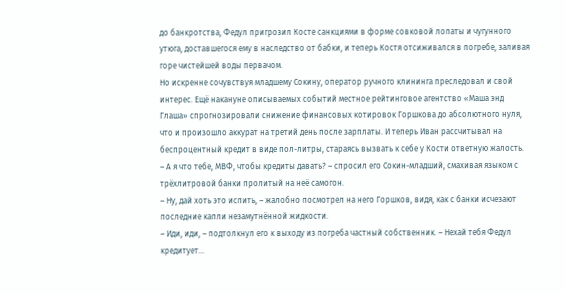до банкротства, Федул пригрозил Косте санкциями в форме совковой лопаты и чугунного утюга, доставшегося ему в наследство от бабки, и теперь Костя отсиживался в погребе, заливая горе чистейшей воды первачом.
Но искренне сочувствуя младшему Сокину, оператор ручного клининга преследовал и свой интерес. Ещё накануне описываемых событий местное рейтинговое агентство «Маша энд Глаша» спрогнозировали снижение финансовых котировок Горшкова до абсолютного нуля, что и произошло аккурат на третий день после зарплаты. И теперь Иван рассчитывал на беспроцентный кредит в виде пол-литры, стараясь вызвать к себе у Кости ответную жалость.
– А я что тебе, МВФ, чтобы кредиты давать? – спросил его Сокин-младший, смахивая языком с трёхлитровой банки пролитый на неё самогон.
– Ну, дай хоть это испить, – жалобно посмотрел на него Горшков, видя, как с банки исчезают последние капли незамутнённой жидкости.
– Иди, иди, – подтолкнул его к выходу из погреба частный собственник. – Нехай тебя Федул кредитует...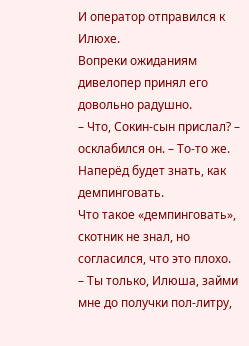И оператор отправился к Илюхе.
Вопреки ожиданиям дивелопер принял его довольно радушно.
– Что, Сокин-сын прислал? – осклабился он. – То-то же. Наперёд будет знать, как демпинговать.
Что такое «демпинговать», скотник не знал, но согласился, что это плохо.
– Ты только, Илюша, займи мне до получки пол-литру,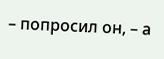– попросил он, – а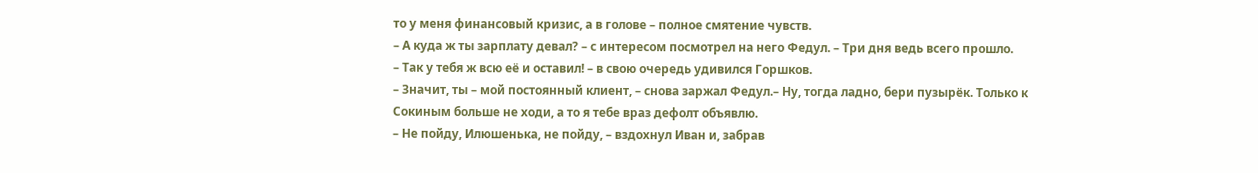то у меня финансовый кризис, а в голове – полное смятение чувств.
– А куда ж ты зарплату девал? – с интересом посмотрел на него Федул. – Три дня ведь всего прошло.
– Так у тебя ж всю её и оставил! – в свою очередь удивился Горшков.
– Значит, ты – мой постоянный клиент, – снова заржал Федул.– Ну, тогда ладно, бери пузырёк. Только к Сокиным больше не ходи, а то я тебе враз дефолт объявлю.
– Не пойду, Илюшенька, не пойду, – вздохнул Иван и, забрав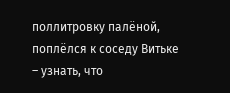поллитровку палёной, поплёлся к соседу Витьке – узнать, что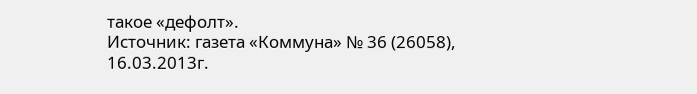такое «дефолт».
Источник: газета «Коммуна» № 36 (26058), 16.03.2013г.